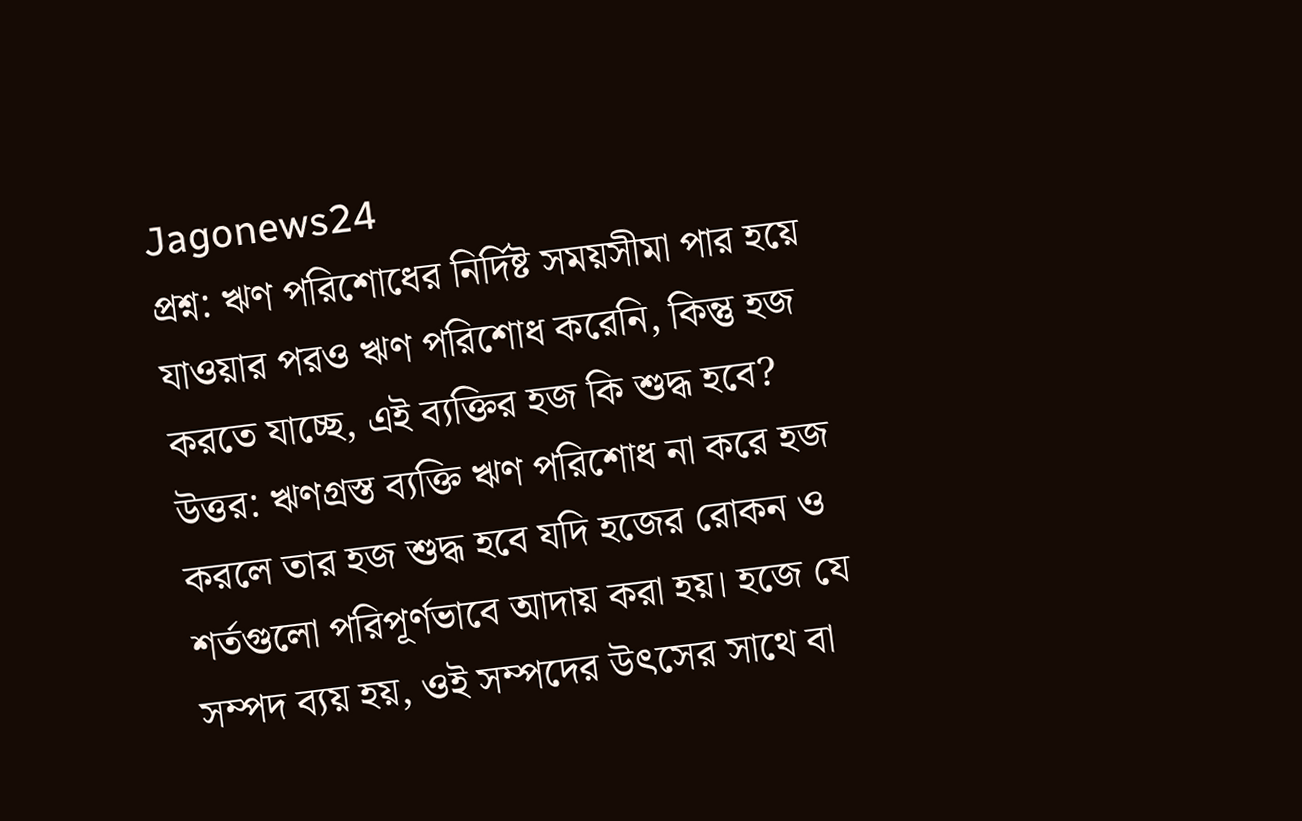Jagonews24
প্রশ্ন: ঋণ পরিশোধের নির্দিষ্ট সময়সীমা পার হয়ে যাওয়ার পরও ঋণ পরিশোধ করেনি, কিন্তু হজ করতে যাচ্ছে, এই ব্যক্তির হজ কি শুদ্ধ হবে? উত্তর: ঋণগ্রস্ত ব্যক্তি ঋণ পরিশোধ না করে হজ করলে তার হজ শুদ্ধ হবে যদি হজের রোকন ও শর্তগুলো পরিপূর্ণভাবে আদায় করা হয়। হজে যে সম্পদ ব্যয় হয়, ওই সম্পদের উৎসের সাথে বা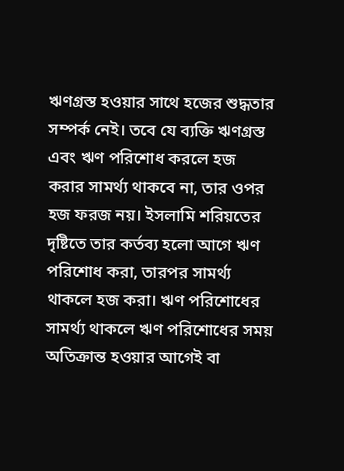ঋণগ্রস্ত হওয়ার সাথে হজের শুদ্ধতার সম্পর্ক নেই। তবে যে ব্যক্তি ঋণগ্রস্ত এবং ঋণ পরিশোধ করলে হজ করার সামর্থ্য থাকবে না, তার ওপর হজ ফরজ নয়। ইসলামি শরিয়তের দৃষ্টিতে তার কর্তব্য হলো আগে ঋণ পরিশোধ করা, তারপর সামর্থ্য থাকলে হজ করা। ঋণ পরিশোধের সামর্থ্য থাকলে ঋণ পরিশোধের সময় অতিক্রান্ত হওয়ার আগেই বা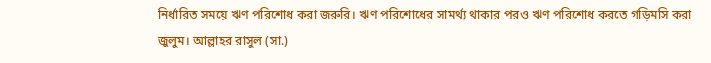নির্ধারিত সময়ে ঋণ পরিশোধ করা জরুরি। ঋণ পরিশোধের সামর্থ্য থাকার পরও ঋণ পরিশোধ করতে গড়িমসি করা জুলুম। আল্লাহর রাসুল (সা.)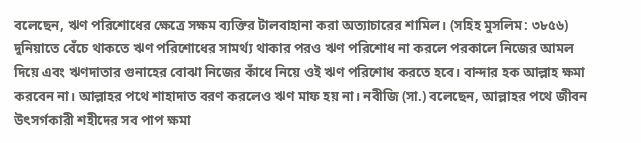বলেছেন, ঋণ পরিশোধের ক্ষেত্রে সক্ষম ব্যক্তির টালবাহানা করা অত্যাচারের শামিল। (সহিহ মুসলিম: ৩৮৫৬) দুনিয়াতে বেঁচে থাকতে ঋণ পরিশোধের সামর্থ্য থাকার পরও ঋণ পরিশোধ না করলে পরকালে নিজের আমল দিয়ে এবং ঋণদাতার গুনাহের বোঝা নিজের কাঁধে নিয়ে ওই ঋণ পরিশোধ করতে হবে। বান্দার হক আল্লাহ ক্ষমা করবেন না। আল্লাহর পথে শাহাদাত বরণ করলেও ঋণ মাফ হয় না। নবীজি (সা.) বলেছেন, আল্লাহর পথে জীবন উৎসর্গকারী শহীদের সব পাপ ক্ষমা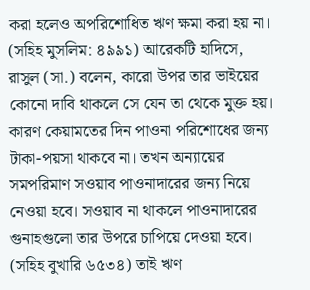করা হলেও অপরিশোধিত ঋণ ক্ষমা করা হয় না। (সহিহ মুসলিম: ৪৯৯১) আরেকটি হাদিসে, রাসুল (সা.) বলেন, কারো উপর তার ভাইয়ের কোনো দাবি থাকলে সে যেন তা থেকে মুক্ত হয়। কারণ কেয়ামতের দিন পাওনা পরিশোধের জন্য টাকা-পয়সা থাকবে না। তখন অন্যায়ের সমপরিমাণ সওয়াব পাওনাদারের জন্য নিয়ে নেওয়া হবে। সওয়াব না থাকলে পাওনাদারের গুনাহগুলো তার উপরে চাপিয়ে দেওয়া হবে। (সহিহ বুখারি ৬৫৩৪) তাই ঋণ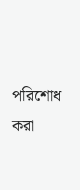পরিশোধ করা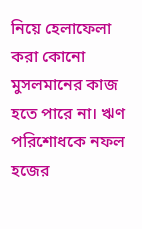নিয়ে হেলাফেলা করা কোনো মুসলমানের কাজ হতে পারে না। ঋণ পরিশোধকে নফল হজের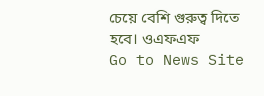চেয়ে বেশি গুরুত্ব দিতে হবে। ওএফএফ
Go to News Site